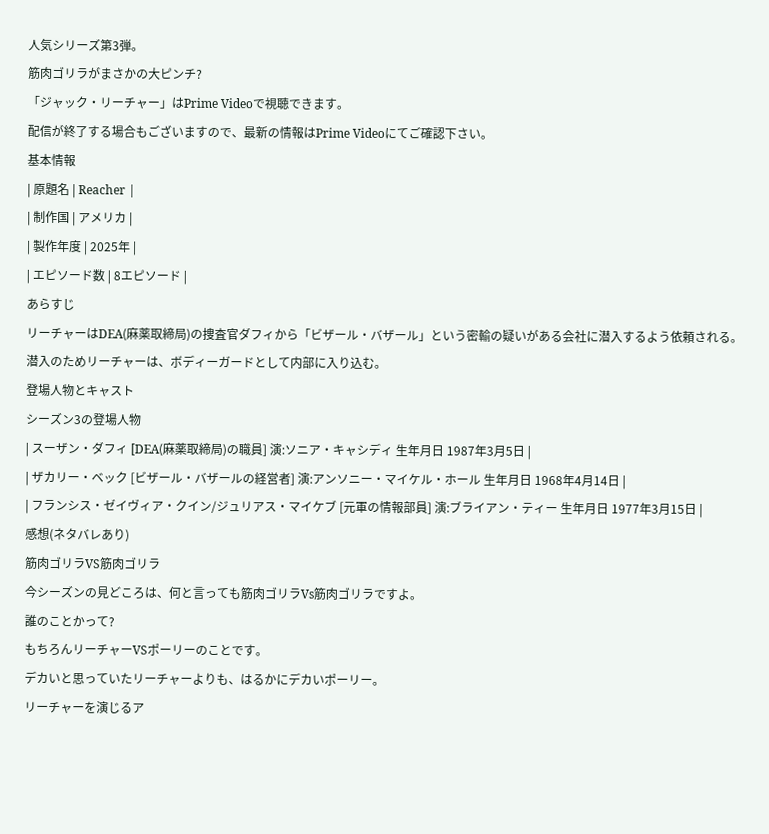人気シリーズ第3弾。
筋肉ゴリラがまさかの大ピンチ?
「ジャック・リーチャー」はPrime Videoで視聴できます。
配信が終了する場合もございますので、最新の情報はPrime Videoにてご確認下さい。
基本情報
| 原題名 | Reacher |
| 制作国 | アメリカ |
| 製作年度 | 2025年 |
| エピソード数 | 8エピソード |
あらすじ
リーチャーはDEA(麻薬取締局)の捜査官ダフィから「ビザール・バザール」という密輸の疑いがある会社に潜入するよう依頼される。
潜入のためリーチャーは、ボディーガードとして内部に入り込む。
登場人物とキャスト
シーズン3の登場人物
| スーザン・ダフィ [DEA(麻薬取締局)の職員] 演:ソニア・キャシディ 生年月日 1987年3月5日 |
| ザカリー・ベック [ビザール・バザールの経営者] 演:アンソニー・マイケル・ホール 生年月日 1968年4月14日 |
| フランシス・ゼイヴィア・クイン/ジュリアス・マイケブ [元軍の情報部員] 演:ブライアン・ティー 生年月日 1977年3月15日 |
感想(ネタバレあり)
筋肉ゴリラVS筋肉ゴリラ
今シーズンの見どころは、何と言っても筋肉ゴリラVs筋肉ゴリラですよ。
誰のことかって?
もちろんリーチャーVSポーリーのことです。
デカいと思っていたリーチャーよりも、はるかにデカいポーリー。
リーチャーを演じるア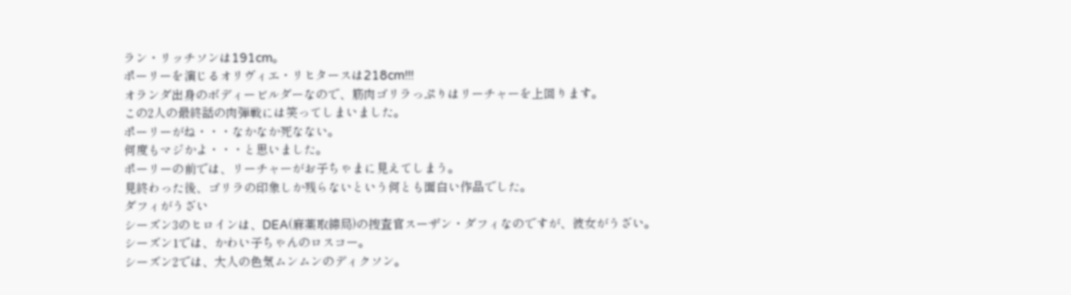ラン・リッチソンは191cm。
ポーリーを演じるオリヴィエ・リヒタースは218cm!!!
オランダ出身のボディービルダーなので、筋肉ゴリラっぷりはリーチャーを上回ります。
この2人の最終話の肉弾戦には笑ってしまいました。
ポーリーがね・・・なかなか死なない。
何度もマジかよ・・・と思いました。
ポーリーの前では、リーチャーがお子ちゃまに見えてしまう。
見終わった後、ゴリラの印象しか残らないという何とも面白い作品でした。
ダフィがうざい
シーズン3のヒロインは、DEA(麻薬取締局)の捜査官スーザン・ダフィなのですが、彼女がうざい。
シーズン1では、かわい子ちゃんのロスコー。
シーズン2では、大人の色気ムンムンのディクソン。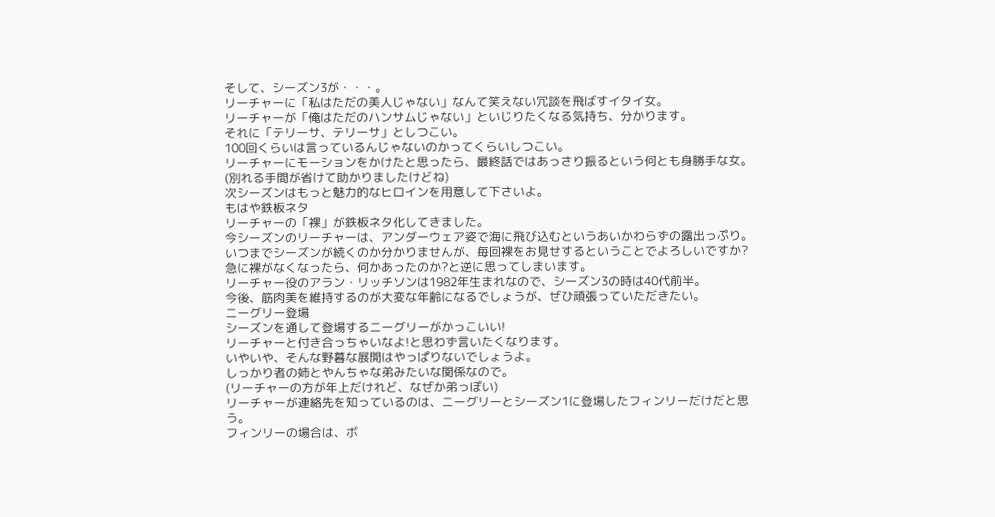そして、シーズン3が・・・。
リーチャーに「私はただの美人じゃない」なんて笑えない冗談を飛ばすイタイ女。
リーチャーが「俺はただのハンサムじゃない」といじりたくなる気持ち、分かります。
それに「テリーサ、テリーサ」としつこい。
100回くらいは言っているんじゃないのかってくらいしつこい。
リーチャーにモーションをかけたと思ったら、最終話ではあっさり振るという何とも身勝手な女。(別れる手間が省けて助かりましたけどね)
次シーズンはもっと魅力的なヒロインを用意して下さいよ。
もはや鉄板ネタ
リーチャーの「裸」が鉄板ネタ化してきました。
今シーズンのリーチャーは、アンダーウェア姿で海に飛び込むというあいかわらずの露出っぷり。
いつまでシーズンが続くのか分かりませんが、毎回裸をお見せするということでよろしいですか?
急に裸がなくなったら、何かあったのか?と逆に思ってしまいます。
リーチャー役のアラン・リッチソンは1982年生まれなので、シーズン3の時は40代前半。
今後、筋肉美を維持するのが大変な年齢になるでしょうが、ぜひ頑張っていただきたい。
ニーグリー登場
シーズンを通して登場するニーグリーがかっこいい!
リーチャーと付き合っちゃいなよ!と思わず言いたくなります。
いやいや、そんな野暮な展開はやっぱりないでしょうよ。
しっかり者の姉とやんちゃな弟みたいな関係なので。
(リーチャーの方が年上だけれど、なぜか弟っぽい)
リーチャーが連絡先を知っているのは、ニーグリーとシーズン1に登場したフィンリーだけだと思う。
フィンリーの場合は、ボ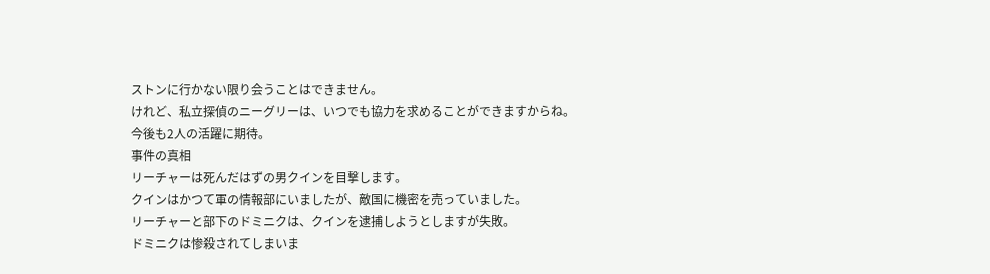ストンに行かない限り会うことはできません。
けれど、私立探偵のニーグリーは、いつでも協力を求めることができますからね。
今後も2人の活躍に期待。
事件の真相
リーチャーは死んだはずの男クインを目撃します。
クインはかつて軍の情報部にいましたが、敵国に機密を売っていました。
リーチャーと部下のドミニクは、クインを逮捕しようとしますが失敗。
ドミニクは惨殺されてしまいま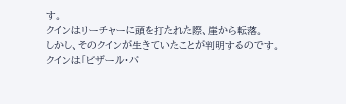す。
クインはリーチャーに頭を打たれた際、崖から転落。
しかし、そのクインが生きていたことが判明するのです。
クインは「ビザール・バ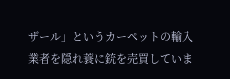ザール」というカーペットの輸入業者を隠れ蓑に銃を売買していま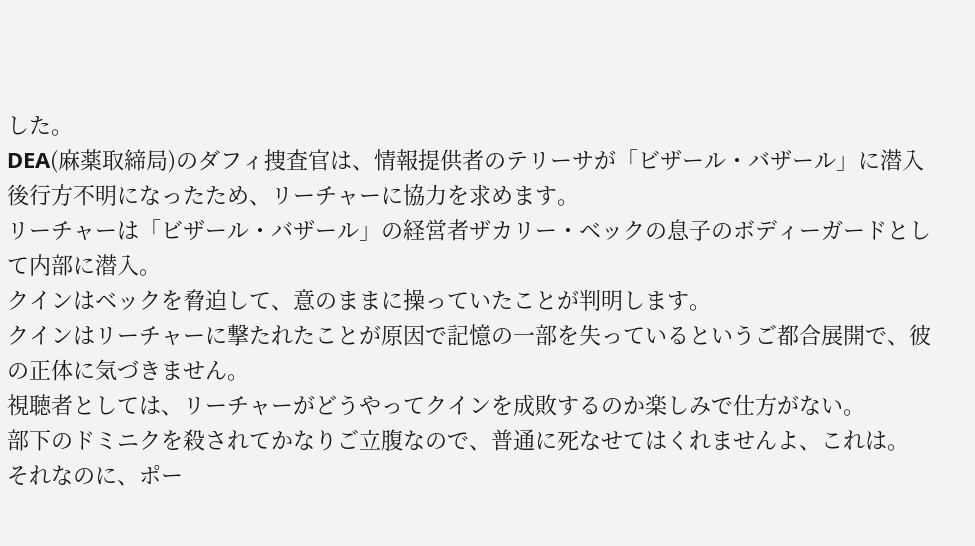した。
DEA(麻薬取締局)のダフィ捜査官は、情報提供者のテリーサが「ビザール・バザール」に潜入後行方不明になったため、リーチャーに協力を求めます。
リーチャーは「ビザール・バザール」の経営者ザカリー・ベックの息子のボディーガードとして内部に潜入。
クインはベックを脅迫して、意のままに操っていたことが判明します。
クインはリーチャーに撃たれたことが原因で記憶の一部を失っているというご都合展開で、彼の正体に気づきません。
視聴者としては、リーチャーがどうやってクインを成敗するのか楽しみで仕方がない。
部下のドミニクを殺されてかなりご立腹なので、普通に死なせてはくれませんよ、これは。
それなのに、ポー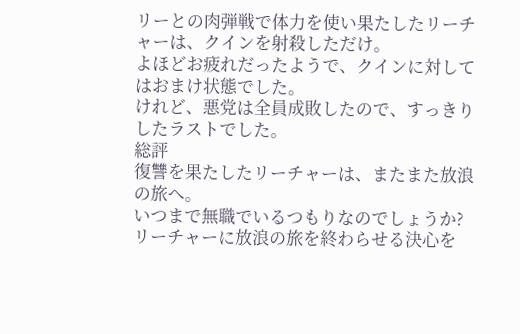リーとの肉弾戦で体力を使い果たしたリーチャーは、クインを射殺しただけ。
よほどお疲れだったようで、クインに対してはおまけ状態でした。
けれど、悪党は全員成敗したので、すっきりしたラストでした。
総評
復讐を果たしたリーチャーは、またまた放浪の旅へ。
いつまで無職でいるつもりなのでしょうか?
リーチャーに放浪の旅を終わらせる決心を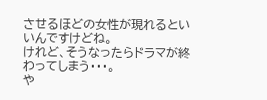させるほどの女性が現れるといいんですけどね。
けれど、そうなったらドラマが終わってしまう・・・。
や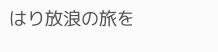はり放浪の旅を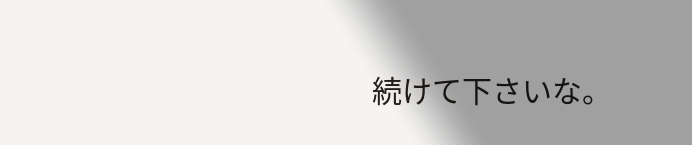続けて下さいな。